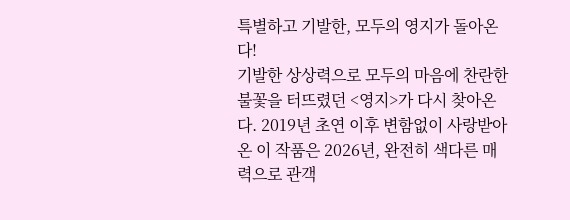특별하고 기발한, 모두의 영지가 돌아온다!
기발한 상상력으로 모두의 마음에 찬란한 불꽃을 터뜨렸던 <영지>가 다시 찾아온다. 2019년 초연 이후 변함없이 사랑받아 온 이 작품은 2026년, 완전히 색다른 매력으로 관객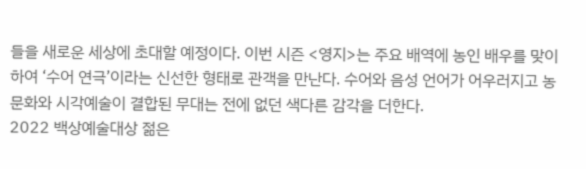들을 새로운 세상에 초대할 예정이다. 이번 시즌 <영지>는 주요 배역에 농인 배우를 맞이하여 ‘수어 연극’이라는 신선한 형태로 관객을 만난다. 수어와 음성 언어가 어우러지고 농문화와 시각예술이 결합된 무대는 전에 없던 색다른 감각을 더한다.
2022 백상예술대상 젊은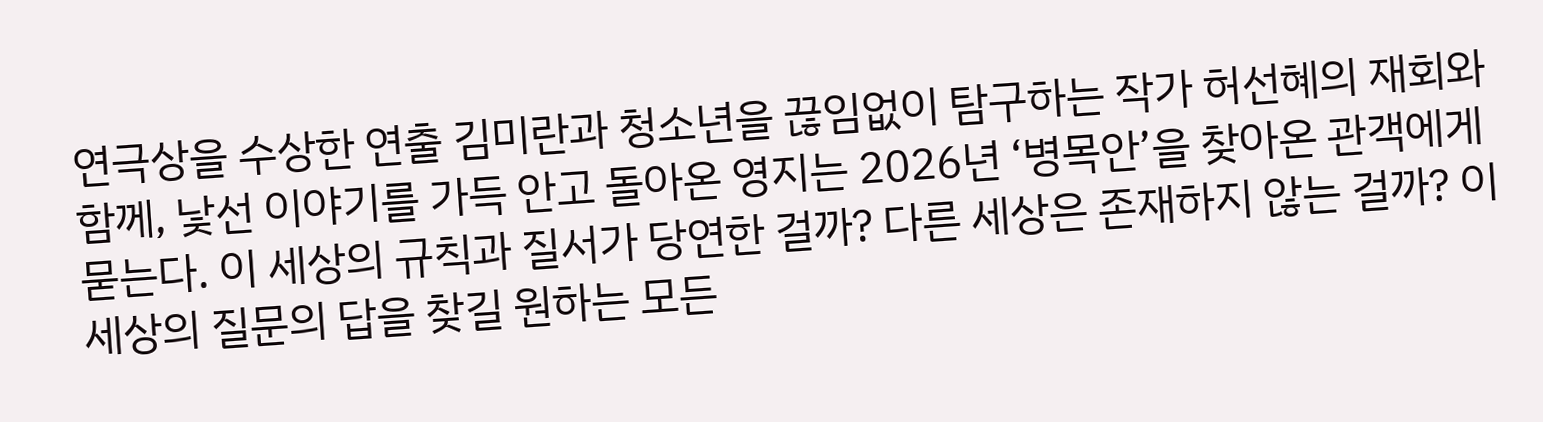연극상을 수상한 연출 김미란과 청소년을 끊임없이 탐구하는 작가 허선혜의 재회와 함께, 낯선 이야기를 가득 안고 돌아온 영지는 2026년 ‘병목안’을 찾아온 관객에게 묻는다. 이 세상의 규칙과 질서가 당연한 걸까? 다른 세상은 존재하지 않는 걸까? 이 세상의 질문의 답을 찾길 원하는 모든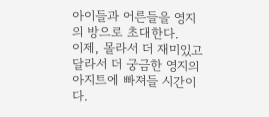아이들과 어른들을 영지의 방으로 초대한다.
이제, 몰라서 더 재미있고 달라서 더 궁금한 영지의 아지트에 빠져들 시간이다.